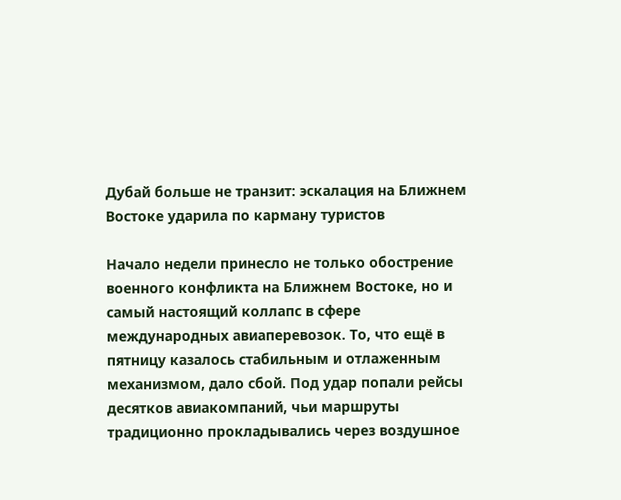Дубай больше не транзит: эскалация на Ближнем Востоке ударила по карману туристов

Начало недели принесло не только обострение военного конфликта на Ближнем Востоке, но и самый настоящий коллапс в сфере международных авиаперевозок. То, что ещё в пятницу казалось стабильным и отлаженным механизмом, дало сбой. Под удар попали рейсы десятков авиакомпаний, чьи маршруты традиционно прокладывались через воздушное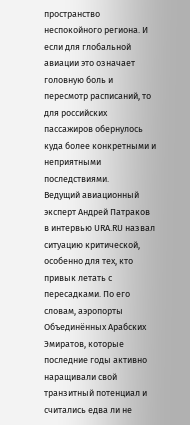пространство неспокойного региона. И если для глобальной авиации это означает головную боль и пересмотр расписаний, то для российских пассажиров обернулось куда более конкретными и неприятными последствиями.
Ведущий авиационный эксперт Андрей Патраков в интервью URA.RU назвал ситуацию критической, особенно для тех, кто привык летать с пересадками. По его словам, аэропорты Объединённых Арабских Эмиратов, которые последние годы активно наращивали свой транзитный потенциал и считались едва ли не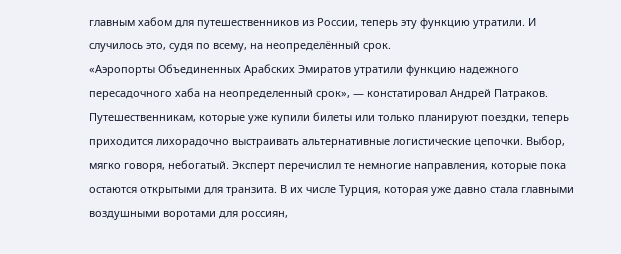главным хабом для путешественников из России, теперь эту функцию утратили. И случилось это, судя по всему, на неопределённый срок.
«Аэропорты Объединенных Арабских Эмиратов утратили функцию надежного пересадочного хаба на неопределенный срок», — констатировал Андрей Патраков.
Путешественникам, которые уже купили билеты или только планируют поездки, теперь приходится лихорадочно выстраивать альтернативные логистические цепочки. Выбор, мягко говоря, небогатый. Эксперт перечислил те немногие направления, которые пока остаются открытыми для транзита. В их числе Турция, которая уже давно стала главными воздушными воротами для россиян,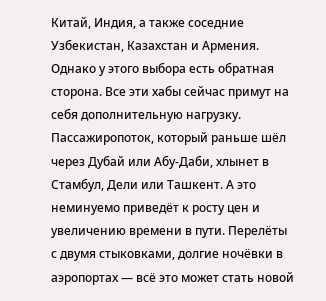Китай, Индия, а также соседние Узбекистан, Казахстан и Армения.
Однако у этого выбора есть обратная сторона. Все эти хабы сейчас примут на себя дополнительную нагрузку. Пассажиропоток, который раньше шёл через Дубай или Абу-Даби, хлынет в Стамбул, Дели или Ташкент. А это неминуемо приведёт к росту цен и увеличению времени в пути. Перелёты с двумя стыковками, долгие ночёвки в аэропортах — всё это может стать новой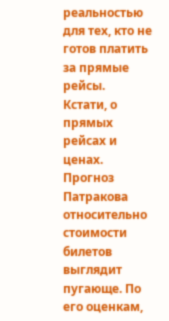реальностью для тех, кто не готов платить за прямые рейсы.
Кстати, о прямых рейсах и ценах. Прогноз Патракова относительно стоимости билетов выглядит пугающе. По его оценкам,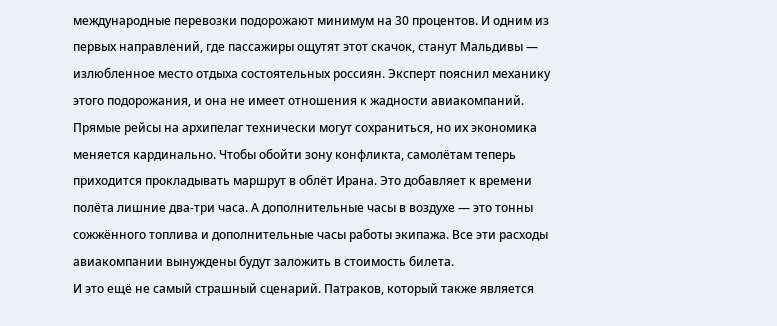международные перевозки подорожают минимум на 30 процентов. И одним из первых направлений, где пассажиры ощутят этот скачок, станут Мальдивы — излюбленное место отдыха состоятельных россиян. Эксперт пояснил механику этого подорожания, и она не имеет отношения к жадности авиакомпаний.
Прямые рейсы на архипелаг технически могут сохраниться, но их экономика меняется кардинально. Чтобы обойти зону конфликта, самолётам теперь приходится прокладывать маршрут в облёт Ирана. Это добавляет к времени полёта лишние два-три часа. А дополнительные часы в воздухе — это тонны сожжённого топлива и дополнительные часы работы экипажа. Все эти расходы авиакомпании вынуждены будут заложить в стоимость билета.
И это ещё не самый страшный сценарий. Патраков, который также является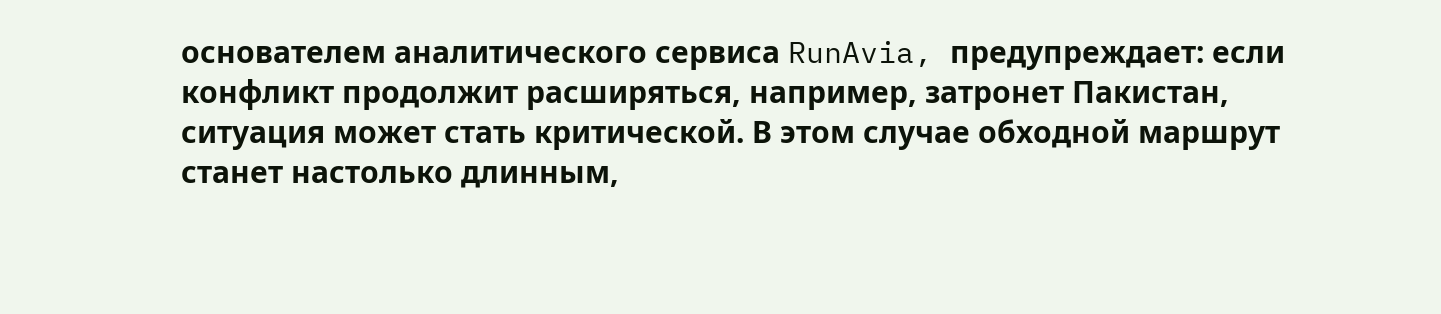основателем аналитического сервиса RunAvia, предупреждает: если конфликт продолжит расширяться, например, затронет Пакистан, ситуация может стать критической. В этом случае обходной маршрут станет настолько длинным,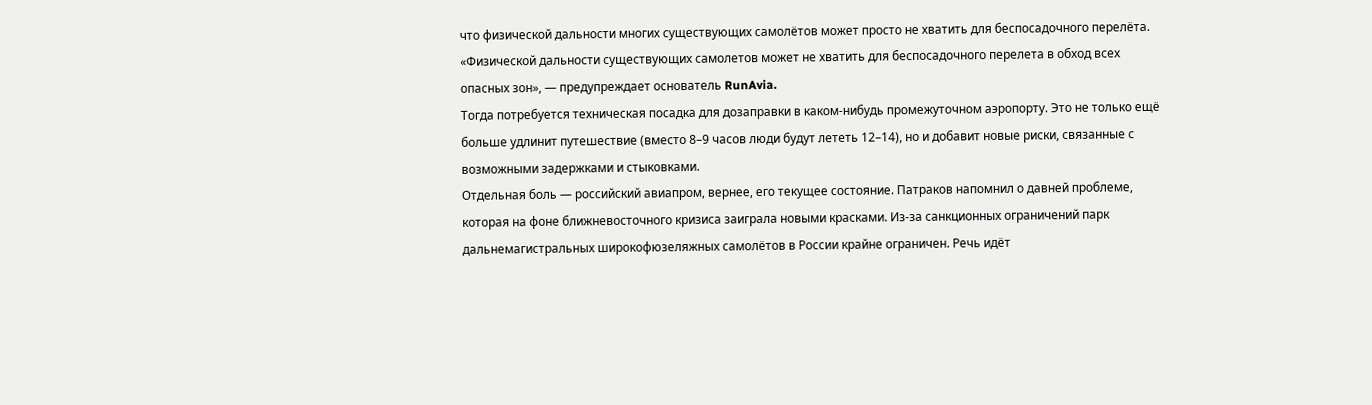что физической дальности многих существующих самолётов может просто не хватить для беспосадочного перелёта.
«Физической дальности существующих самолетов может не хватить для беспосадочного перелета в обход всех опасных зон», — предупреждает основатель RunAvia.
Тогда потребуется техническая посадка для дозаправки в каком-нибудь промежуточном аэропорту. Это не только ещё больше удлинит путешествие (вместо 8–9 часов люди будут лететь 12–14), но и добавит новые риски, связанные с возможными задержками и стыковками.
Отдельная боль — российский авиапром, вернее, его текущее состояние. Патраков напомнил о давней проблеме, которая на фоне ближневосточного кризиса заиграла новыми красками. Из-за санкционных ограничений парк дальнемагистральных широкофюзеляжных самолётов в России крайне ограничен. Речь идёт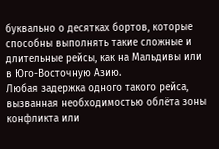буквально о десятках бортов, которые способны выполнять такие сложные и длительные рейсы, как на Мальдивы или в Юго-Восточную Азию.
Любая задержка одного такого рейса, вызванная необходимостью облёта зоны конфликта или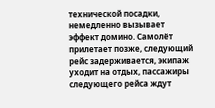технической посадки, немедленно вызывает эффект домино. Самолёт прилетает позже, следующий рейс задерживается, экипаж уходит на отдых, пассажиры следующего рейса ждут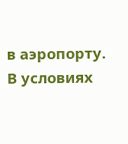в аэропорту. В условиях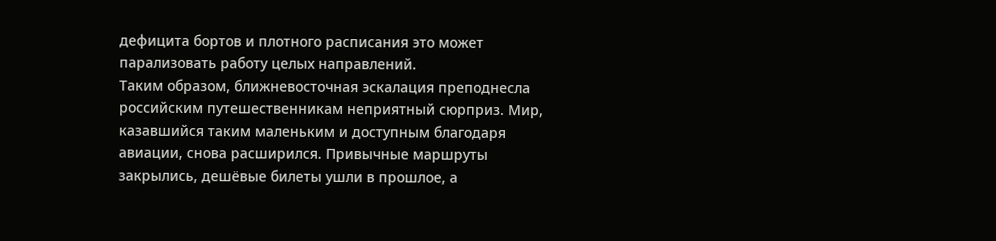дефицита бортов и плотного расписания это может парализовать работу целых направлений.
Таким образом, ближневосточная эскалация преподнесла российским путешественникам неприятный сюрприз. Мир, казавшийся таким маленьким и доступным благодаря авиации, снова расширился. Привычные маршруты закрылись, дешёвые билеты ушли в прошлое, а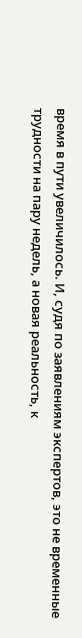время в пути увеличилось. И, судя по заявлениям экспертов, это не временные трудности на пару недель, а новая реальность, к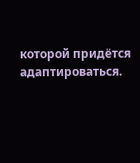которой придётся адаптироваться.